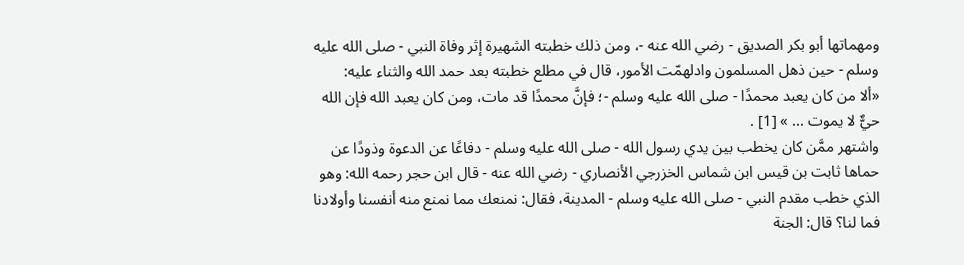ومهماتها أبو بكر الصديق - رضي الله عنه -، ومن ذلك خطبته الشهيرة إثر وفاة النبي - صلى الله عليه وسلم - حين ذهل المسلمون وادلهمّت الأمور، قال في مطلع خطبته بعد حمد الله والثناء عليه:
«ألا من كان يعبد محمدًا - صلى الله عليه وسلم -؛ فإنَّ محمدًا قد مات، ومن كان يعبد الله فإن الله حيٌّ لا يموت ... » [1] .
واشتهر ممَّن كان يخطب بين يدي رسول الله - صلى الله عليه وسلم - دفاعًا عن الدعوة وذودًا عن حماها ثابت بن قيس ابن شماس الخزرجي الأنصاري - رضي الله عنه - قال ابن حجر رحمه الله: وهو الذي خطب مقدم النبي - صلى الله عليه وسلم - المدينة، فقال: نمنعك مما نمنع منه أنفسنا وأولادنا فما لنا؟ قال: الجنة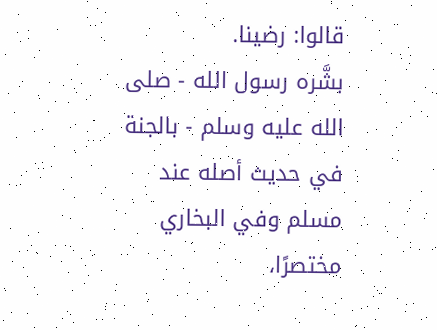قالوا: رضينا.
بشَّره رسول الله - صلى الله عليه وسلم - بالجنة في حديث أصله عند مسلم وفي البخاري مختصرًا،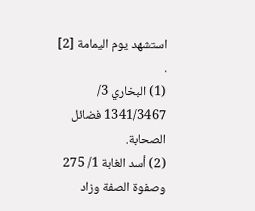استشهد يوم اليمامة [2] .
(1) البخاري 3/ 1341/3467 فضائل الصحابة.
(2) أسد الغابة 1/ 275 وصفوة الصفة وزاد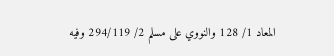المعاد 1/ 128 والنووي على مسلم 2/ 294/119 وفيه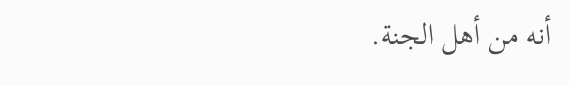أنه من أهل الجنة.